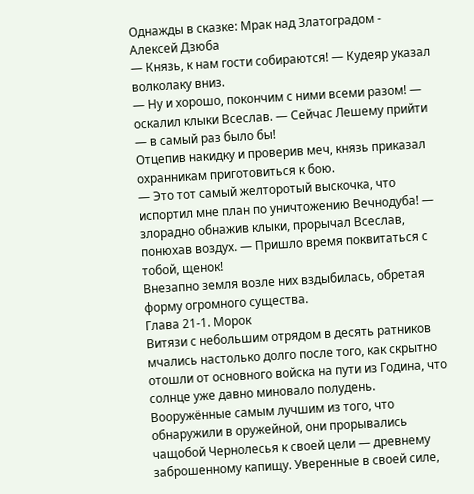Однажды в сказке: Мрак над Златоградом - Алексей Дзюба
— Князь, к нам гости собираются! — Кудеяр указал волколаку вниз.
— Ну и хорошо, покончим с ними всеми разом! — оскалил клыки Всеслав. — Сейчас Лешему прийти — в самый раз было бы!
Отцепив накидку и проверив меч, князь приказал охранникам приготовиться к бою.
— Это тот самый желторотый выскочка, что испортил мне план по уничтожению Вечнодуба! — злорадно обнажив клыки, прорычал Всеслав, понюхав воздух. — Пришло время поквитаться с тобой, щенок!
Внезапно земля возле них вздыбилась, обретая форму огромного существа.
Глава 21-1. Морок
Витязи с небольшим отрядом в десять ратников мчались настолько долго после того, как скрытно отошли от основного войска на пути из Година, что солнце уже давно миновало полудень. Вооружённые самым лучшим из того, что обнаружили в оружейной, они прорывались чащобой Чернолесья к своей цели — древнему заброшенному капищу. Уверенные в своей силе,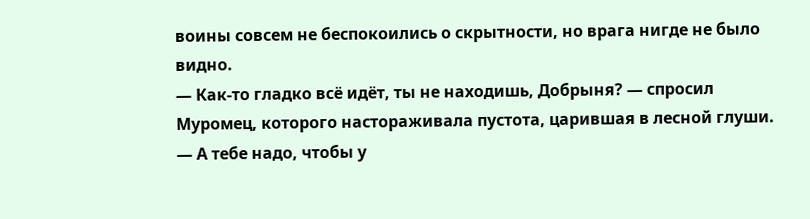воины совсем не беспокоились о скрытности, но врага нигде не было видно.
— Как-то гладко всё идёт, ты не находишь, Добрыня? — спросил Муромец, которого настораживала пустота, царившая в лесной глуши.
— А тебе надо, чтобы у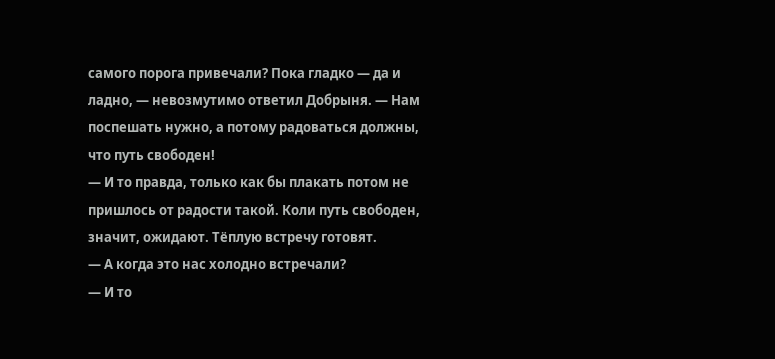самого порога привечали? Пока гладко — да и ладно, — невозмутимо ответил Добрыня. — Нам поспешать нужно, а потому радоваться должны, что путь свободен!
— И то правда, только как бы плакать потом не пришлось от радости такой. Коли путь свободен, значит, ожидают. Тёплую встречу готовят.
— А когда это нас холодно встречали?
— И то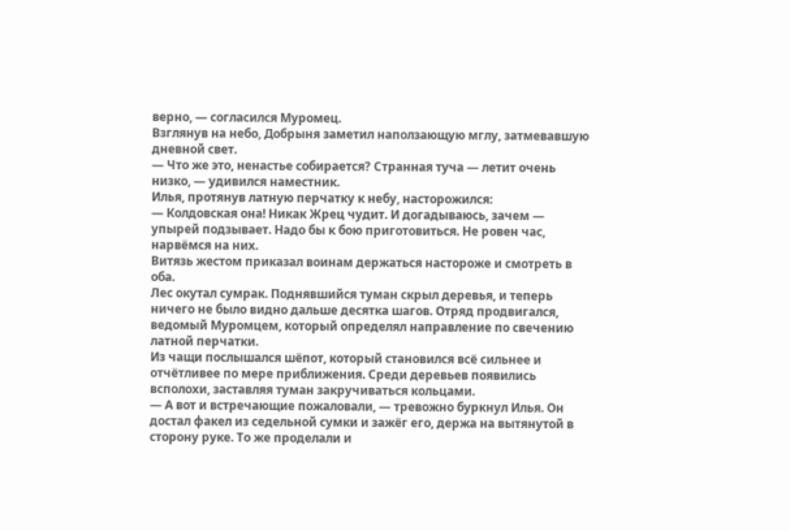верно, — согласился Муромец.
Взглянув на небо, Добрыня заметил наползающую мглу, затмевавшую дневной свет.
— Что же это, ненастье собирается? Странная туча — летит очень низко, — удивился наместник.
Илья, протянув латную перчатку к небу, насторожился:
— Колдовская она! Никак Жрец чудит. И догадываюсь, зачем — упырей подзывает. Надо бы к бою приготовиться. Не ровен час, нарвёмся на них.
Витязь жестом приказал воинам держаться настороже и смотреть в оба.
Лес окутал сумрак. Поднявшийся туман скрыл деревья, и теперь ничего не было видно дальше десятка шагов. Отряд продвигался, ведомый Муромцем, который определял направление по свечению латной перчатки.
Из чащи послышался шёпот, который становился всё сильнее и отчётливее по мере приближения. Среди деревьев появились всполохи, заставляя туман закручиваться кольцами.
— А вот и встречающие пожаловали, — тревожно буркнул Илья. Он достал факел из седельной сумки и зажёг его, держа на вытянутой в сторону руке. То же проделали и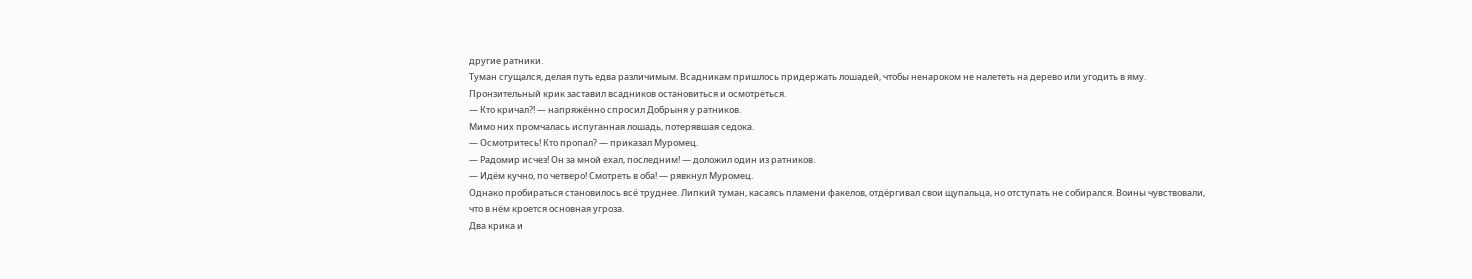другие ратники.
Туман сгущался, делая путь едва различимым. Всадникам пришлось придержать лошадей, чтобы ненароком не налететь на дерево или угодить в яму.
Пронзительный крик заставил всадников остановиться и осмотреться.
— Кто кричал?! — напряжённо спросил Добрыня у ратников.
Мимо них промчалась испуганная лошадь, потерявшая седока.
— Осмотритесь! Кто пропал? — приказал Муромец.
— Радомир исчез! Он за мной ехал, последним! — доложил один из ратников.
— Идём кучно, по четверо! Смотреть в оба! — рявкнул Муромец.
Однако пробираться становилось всё труднее. Липкий туман, касаясь пламени факелов, отдёргивал свои щупальца, но отступать не собирался. Воины чувствовали, что в нём кроется основная угроза.
Два крика и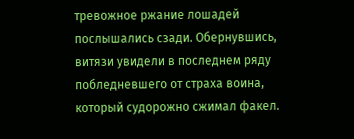тревожное ржание лошадей послышались сзади. Обернувшись, витязи увидели в последнем ряду побледневшего от страха воина, который судорожно сжимал факел.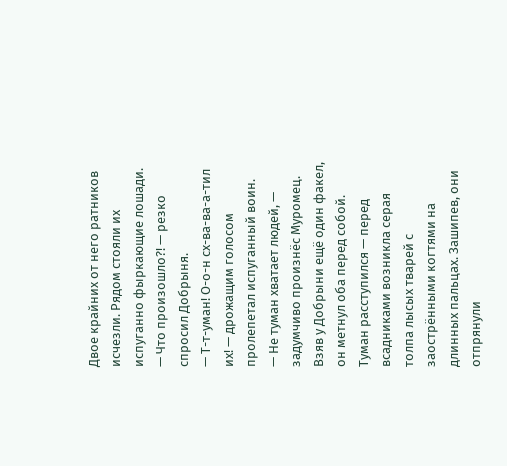Двое крайних от него ратников исчезли. Рядом стояли их испуганно фыркающие лошади.
— Что произошло?! — резко спросил Добрыня.
— Т-т-уман! О-о-н сх-ва-ва-а-тил их! — дрожащим голосом пролепетал испуганный воин.
— Не туман хватает людей, — задумчиво произнёс Муромец.
Взяв у Добрыни ещё один факел, он метнул оба перед собой. Туман расступился — перед всадниками возникла серая толпа лысых тварей с заострёнными когтями на длинных пальцах. Зашипев, они отпрянули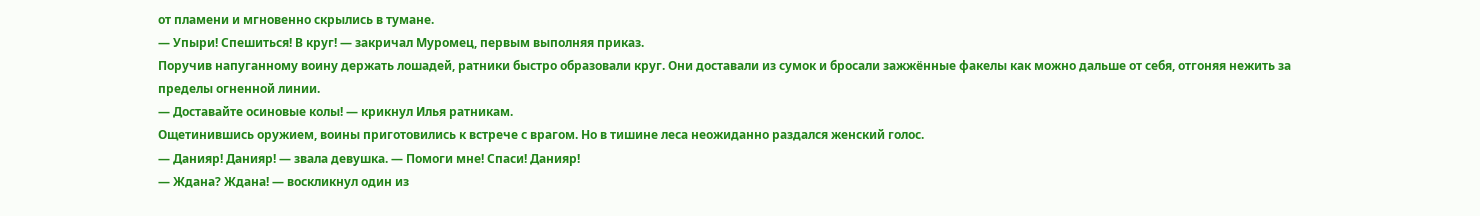от пламени и мгновенно скрылись в тумане.
— Упыри! Спешиться! В круг! — закричал Муромец, первым выполняя приказ.
Поручив напуганному воину держать лошадей, ратники быстро образовали круг. Они доставали из сумок и бросали зажжённые факелы как можно дальше от себя, отгоняя нежить за пределы огненной линии.
— Доставайте осиновые колы! — крикнул Илья ратникам.
Ощетинившись оружием, воины приготовились к встрече с врагом. Но в тишине леса неожиданно раздался женский голос.
— Данияр! Данияр! — звала девушка. — Помоги мне! Спаси! Данияр!
— Ждана? Ждана! — воскликнул один из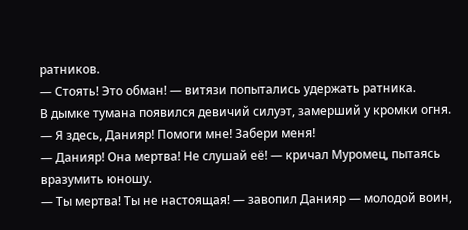ратников.
— Стоять! Это обман! — витязи попытались удержать ратника.
В дымке тумана появился девичий силуэт, замерший у кромки огня.
— Я здесь, Данияр! Помоги мне! Забери меня!
— Данияр! Она мертва! Не слушай её! — кричал Муромец, пытаясь вразумить юношу.
— Ты мертва! Ты не настоящая! — завопил Данияр — молодой воин,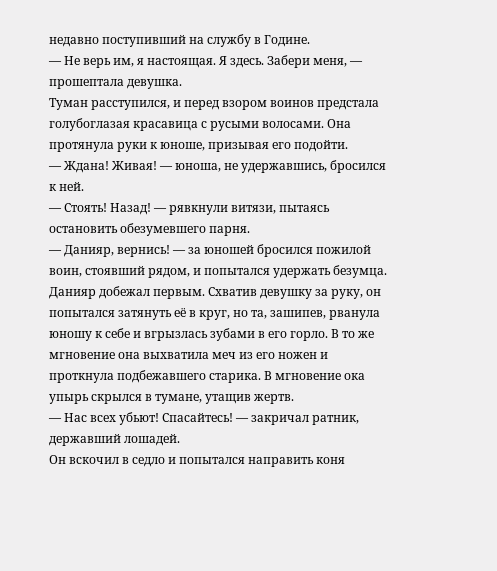недавно поступивший на службу в Године.
— Не верь им, я настоящая. Я здесь. Забери меня, — прошептала девушка.
Туман расступился, и перед взором воинов предстала голубоглазая красавица с русыми волосами. Она протянула руки к юноше, призывая его подойти.
— Ждана! Живая! — юноша, не удержавшись, бросился к ней.
— Стоять! Назад! — рявкнули витязи, пытаясь остановить обезумевшего парня.
— Данияр, вернись! — за юношей бросился пожилой воин, стоявший рядом, и попытался удержать безумца.
Данияр добежал первым. Схватив девушку за руку, он попытался затянуть её в круг, но та, зашипев, рванула юношу к себе и вгрызлась зубами в его горло. В то же мгновение она выхватила меч из его ножен и проткнула подбежавшего старика. В мгновение ока упырь скрылся в тумане, утащив жертв.
— Нас всех убьют! Спасайтесь! — закричал ратник, державший лошадей.
Он вскочил в седло и попытался направить коня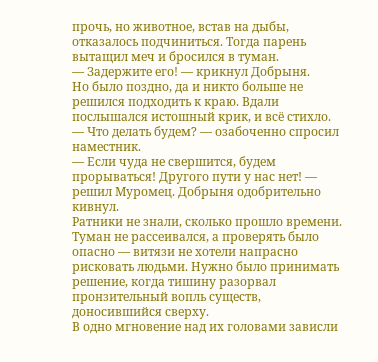прочь, но животное, встав на дыбы, отказалось подчиниться. Тогда парень вытащил меч и бросился в туман.
— Задержите его! — крикнул Добрыня.
Но было поздно, да и никто больше не решился подходить к краю. Вдали послышался истошный крик, и всё стихло.
— Что делать будем? — озабоченно спросил наместник.
— Если чуда не свершится, будем прорываться! Другого пути у нас нет! — решил Муромец. Добрыня одобрительно кивнул.
Ратники не знали, сколько прошло времени. Туман не рассеивался, а проверять было опасно — витязи не хотели напрасно рисковать людьми. Нужно было принимать решение, когда тишину разорвал пронзительный вопль существ, доносившийся сверху.
В одно мгновение над их головами зависли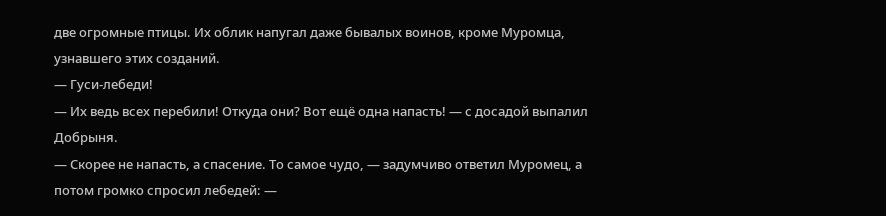две огромные птицы. Их облик напугал даже бывалых воинов, кроме Муромца, узнавшего этих созданий.
— Гуси-лебеди!
— Их ведь всех перебили! Откуда они? Вот ещё одна напасть! — с досадой выпалил Добрыня.
— Скорее не напасть, а спасение. То самое чудо, — задумчиво ответил Муромец, а потом громко спросил лебедей: —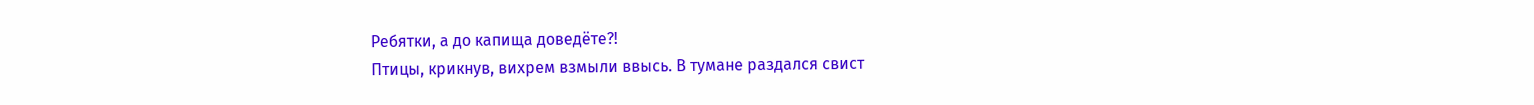Ребятки, а до капища доведёте?!
Птицы, крикнув, вихрем взмыли ввысь. В тумане раздался свист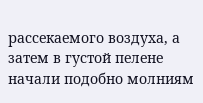рассекаемого воздуха, а затем в густой пелене начали подобно молниям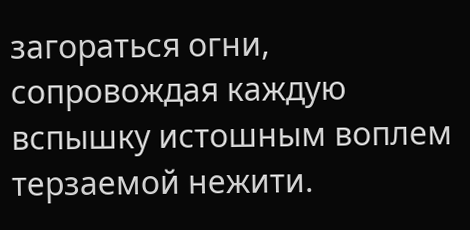загораться огни, сопровождая каждую вспышку истошным воплем терзаемой нежити.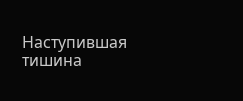Наступившая тишина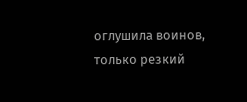оглушила воинов, только резкий